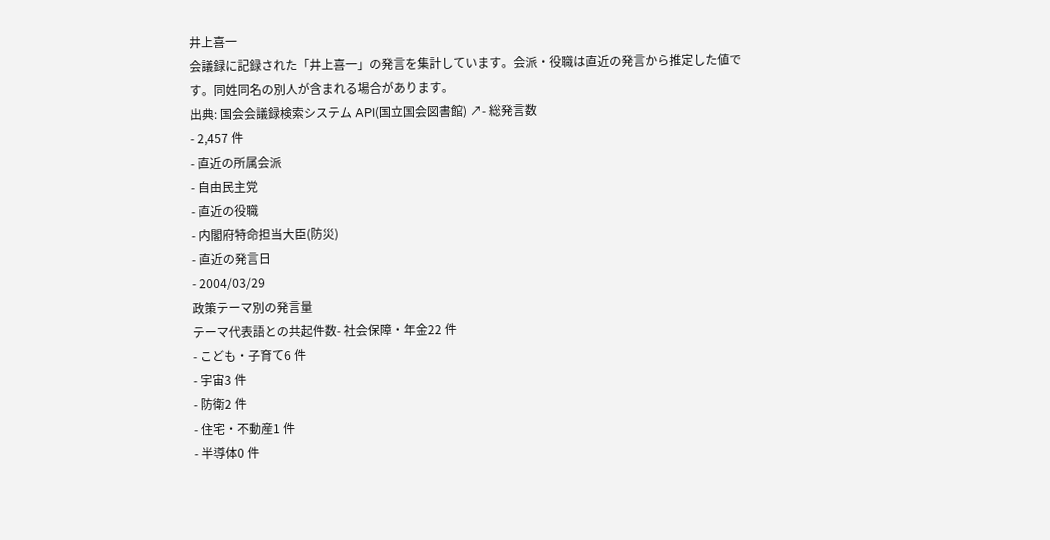井上喜一
会議録に記録された「井上喜一」の発言を集計しています。会派・役職は直近の発言から推定した値です。同姓同名の別人が含まれる場合があります。
出典: 国会会議録検索システム API(国立国会図書館) ↗- 総発言数
- 2,457 件
- 直近の所属会派
- 自由民主党
- 直近の役職
- 内閣府特命担当大臣(防災)
- 直近の発言日
- 2004/03/29
政策テーマ別の発言量
テーマ代表語との共起件数- 社会保障・年金22 件
- こども・子育て6 件
- 宇宙3 件
- 防衛2 件
- 住宅・不動産1 件
- 半導体0 件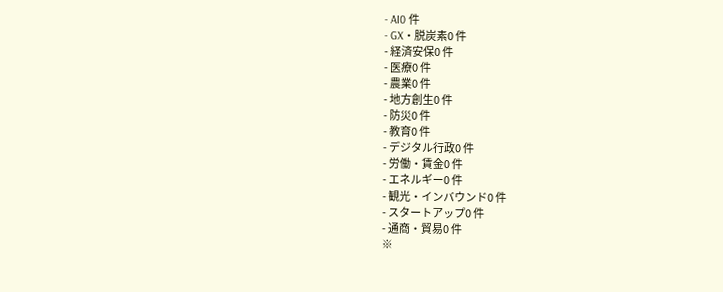- AI0 件
- GX・脱炭素0 件
- 経済安保0 件
- 医療0 件
- 農業0 件
- 地方創生0 件
- 防災0 件
- 教育0 件
- デジタル行政0 件
- 労働・賃金0 件
- エネルギー0 件
- 観光・インバウンド0 件
- スタートアップ0 件
- 通商・貿易0 件
※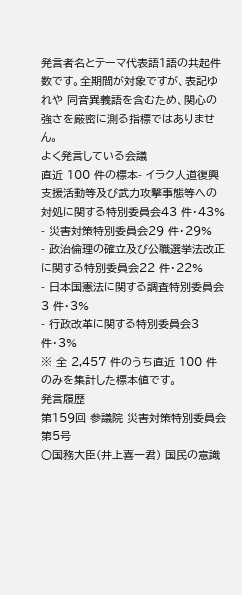発言者名とテーマ代表語1語の共起件数です。全期間が対象ですが、表記ゆれや 同音異義語を含むため、関心の強さを厳密に測る指標ではありません。
よく発言している会議
直近 100 件の標本- イラク人道復興支援活動等及び武力攻撃事態等への対処に関する特別委員会43 件・43%
- 災害対策特別委員会29 件・29%
- 政治倫理の確立及び公職選挙法改正に関する特別委員会22 件・22%
- 日本国憲法に関する調査特別委員会3 件・3%
- 行政改革に関する特別委員会3 件・3%
※ 全 2,457 件のうち直近 100 件のみを集計した標本値です。
発言履歴
第159回 参議院 災害対策特別委員会 第5号
○国務大臣(井上喜一君) 国民の意識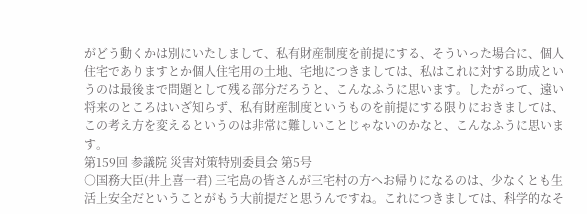がどう動くかは別にいたしまして、私有財産制度を前提にする、そういった場合に、個人住宅でありますとか個人住宅用の土地、宅地につきましては、私はこれに対する助成というのは最後まで問題として残る部分だろうと、こんなふうに思います。したがって、遠い将来のところはいざ知らず、私有財産制度というものを前提にする限りにおきましては、この考え方を変えるというのは非常に難しいことじゃないのかなと、こんなふうに思います。
第159回 参議院 災害対策特別委員会 第5号
○国務大臣(井上喜一君) 三宅島の皆さんが三宅村の方へお帰りになるのは、少なくとも生活上安全だということがもう大前提だと思うんですね。これにつきましては、科学的なそ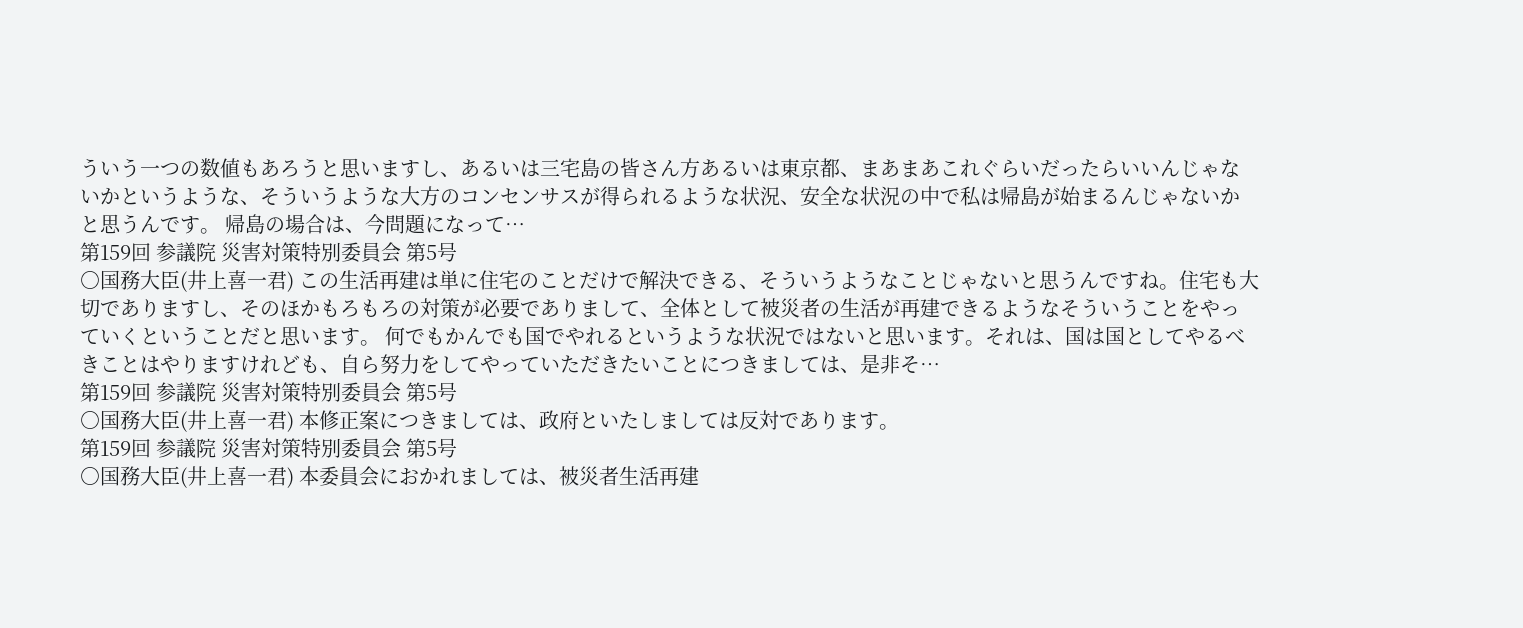ういう一つの数値もあろうと思いますし、あるいは三宅島の皆さん方あるいは東京都、まあまあこれぐらいだったらいいんじゃないかというような、そういうような大方のコンセンサスが得られるような状況、安全な状況の中で私は帰島が始まるんじゃないかと思うんです。 帰島の場合は、今問題になって…
第159回 参議院 災害対策特別委員会 第5号
○国務大臣(井上喜一君) この生活再建は単に住宅のことだけで解決できる、そういうようなことじゃないと思うんですね。住宅も大切でありますし、そのほかもろもろの対策が必要でありまして、全体として被災者の生活が再建できるようなそういうことをやっていくということだと思います。 何でもかんでも国でやれるというような状況ではないと思います。それは、国は国としてやるべきことはやりますけれども、自ら努力をしてやっていただきたいことにつきましては、是非そ…
第159回 参議院 災害対策特別委員会 第5号
○国務大臣(井上喜一君) 本修正案につきましては、政府といたしましては反対であります。
第159回 参議院 災害対策特別委員会 第5号
○国務大臣(井上喜一君) 本委員会におかれましては、被災者生活再建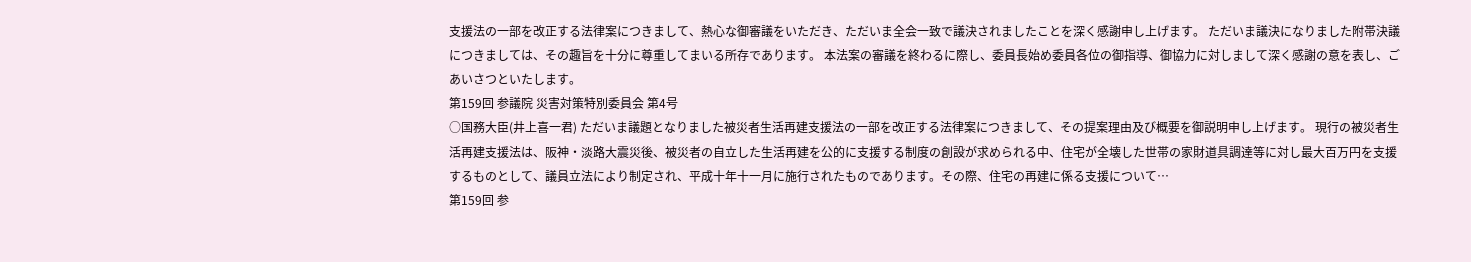支援法の一部を改正する法律案につきまして、熱心な御審議をいただき、ただいま全会一致で議決されましたことを深く感謝申し上げます。 ただいま議決になりました附帯決議につきましては、その趣旨を十分に尊重してまいる所存であります。 本法案の審議を終わるに際し、委員長始め委員各位の御指導、御協力に対しまして深く感謝の意を表し、ごあいさつといたします。
第159回 参議院 災害対策特別委員会 第4号
○国務大臣(井上喜一君) ただいま議題となりました被災者生活再建支援法の一部を改正する法律案につきまして、その提案理由及び概要を御説明申し上げます。 現行の被災者生活再建支援法は、阪神・淡路大震災後、被災者の自立した生活再建を公的に支援する制度の創設が求められる中、住宅が全壊した世帯の家財道具調達等に対し最大百万円を支援するものとして、議員立法により制定され、平成十年十一月に施行されたものであります。その際、住宅の再建に係る支援について…
第159回 参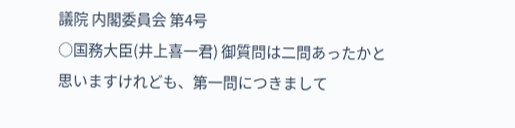議院 内閣委員会 第4号
○国務大臣(井上喜一君) 御質問は二問あったかと思いますけれども、第一問につきまして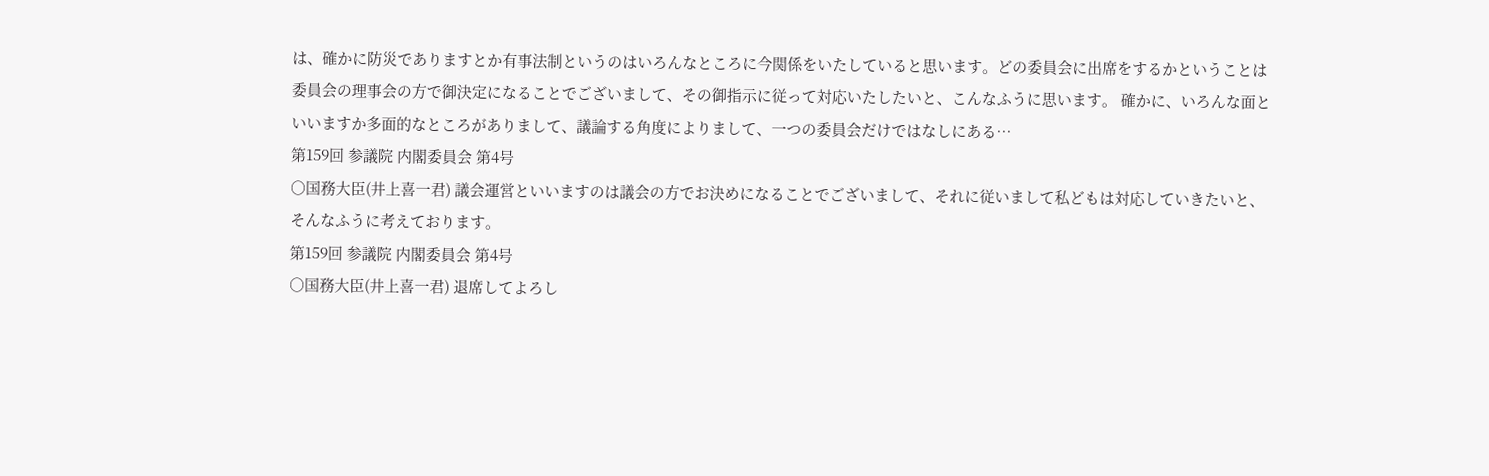は、確かに防災でありますとか有事法制というのはいろんなところに今関係をいたしていると思います。どの委員会に出席をするかということは委員会の理事会の方で御決定になることでございまして、その御指示に従って対応いたしたいと、こんなふうに思います。 確かに、いろんな面といいますか多面的なところがありまして、議論する角度によりまして、一つの委員会だけではなしにある…
第159回 参議院 内閣委員会 第4号
○国務大臣(井上喜一君) 議会運営といいますのは議会の方でお決めになることでございまして、それに従いまして私どもは対応していきたいと、そんなふうに考えております。
第159回 参議院 内閣委員会 第4号
○国務大臣(井上喜一君) 退席してよろし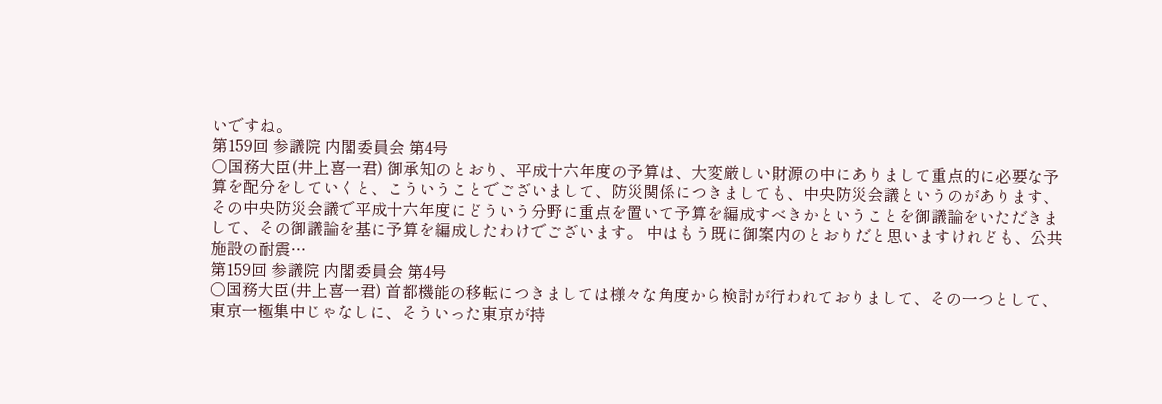いですね。
第159回 参議院 内閣委員会 第4号
○国務大臣(井上喜一君) 御承知のとおり、平成十六年度の予算は、大変厳しい財源の中にありまして重点的に必要な予算を配分をしていくと、こういうことでございまして、防災関係につきましても、中央防災会議というのがあります、その中央防災会議で平成十六年度にどういう分野に重点を置いて予算を編成すべきかということを御議論をいただきまして、その御議論を基に予算を編成したわけでございます。 中はもう既に御案内のとおりだと思いますけれども、公共施設の耐震…
第159回 参議院 内閣委員会 第4号
○国務大臣(井上喜一君) 首都機能の移転につきましては様々な角度から検討が行われておりまして、その一つとして、東京一極集中じゃなしに、そういった東京が持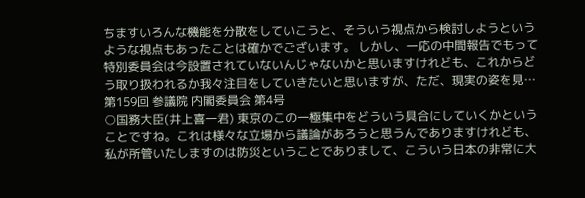ちますいろんな機能を分散をしていこうと、そういう視点から検討しようというような視点もあったことは確かでございます。 しかし、一応の中間報告でもって特別委員会は今設置されていないんじゃないかと思いますけれども、これからどう取り扱われるか我々注目をしていきたいと思いますが、ただ、現実の姿を見…
第159回 参議院 内閣委員会 第4号
○国務大臣(井上喜一君) 東京のこの一極集中をどういう具合にしていくかということですね。これは様々な立場から議論があろうと思うんでありますけれども、私が所管いたしますのは防災ということでありまして、こういう日本の非常に大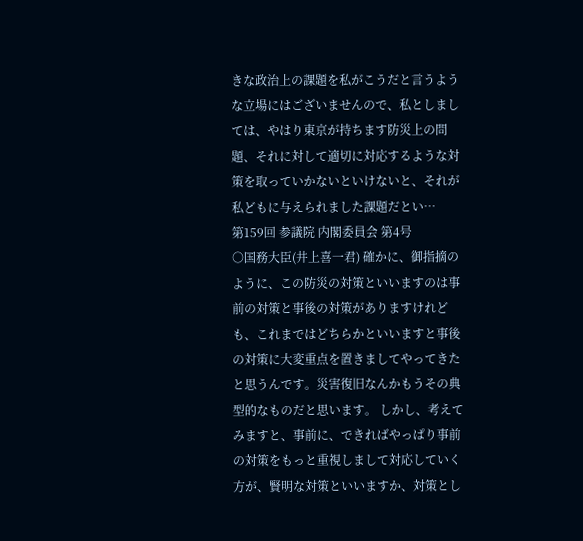きな政治上の課題を私がこうだと言うような立場にはございませんので、私としましては、やはり東京が持ちます防災上の問題、それに対して適切に対応するような対策を取っていかないといけないと、それが私どもに与えられました課題だとい…
第159回 参議院 内閣委員会 第4号
○国務大臣(井上喜一君) 確かに、御指摘のように、この防災の対策といいますのは事前の対策と事後の対策がありますけれども、これまではどちらかといいますと事後の対策に大変重点を置きましてやってきたと思うんです。災害復旧なんかもうその典型的なものだと思います。 しかし、考えてみますと、事前に、できればやっぱり事前の対策をもっと重視しまして対応していく方が、賢明な対策といいますか、対策とし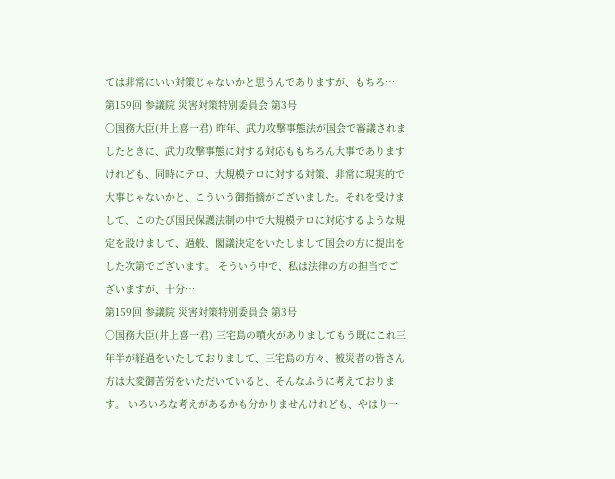ては非常にいい対策じゃないかと思うんでありますが、もちろ…
第159回 参議院 災害対策特別委員会 第3号
○国務大臣(井上喜一君) 昨年、武力攻撃事態法が国会で審議されましたときに、武力攻撃事態に対する対応ももちろん大事でありますけれども、同時にテロ、大規模テロに対する対策、非常に現実的で大事じゃないかと、こういう御指摘がございました。それを受けまして、このたび国民保護法制の中で大規模テロに対応するような規定を設けまして、過般、閣議決定をいたしまして国会の方に提出をした次第でございます。 そういう中で、私は法律の方の担当でございますが、十分…
第159回 参議院 災害対策特別委員会 第3号
○国務大臣(井上喜一君) 三宅島の噴火がありましてもう既にこれ三年半が経過をいたしておりまして、三宅島の方々、被災者の皆さん方は大変御苦労をいただいていると、そんなふうに考えております。 いろいろな考えがあるかも分かりませんけれども、やはり一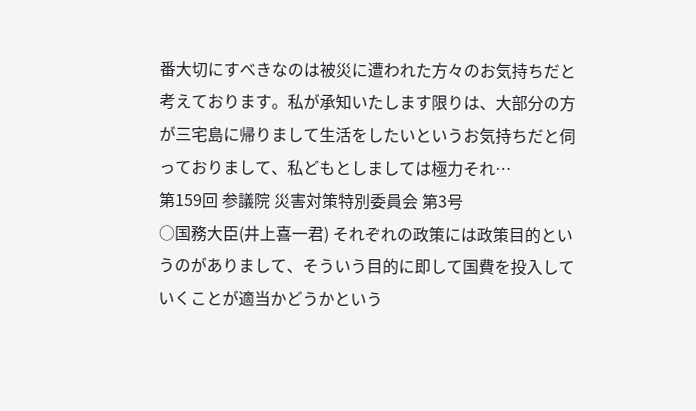番大切にすべきなのは被災に遭われた方々のお気持ちだと考えております。私が承知いたします限りは、大部分の方が三宅島に帰りまして生活をしたいというお気持ちだと伺っておりまして、私どもとしましては極力それ…
第159回 参議院 災害対策特別委員会 第3号
○国務大臣(井上喜一君) それぞれの政策には政策目的というのがありまして、そういう目的に即して国費を投入していくことが適当かどうかという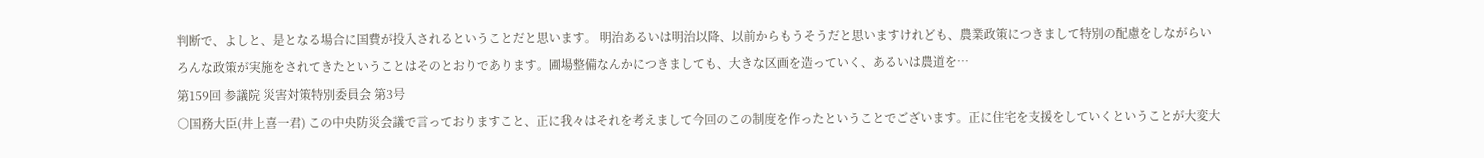判断で、よしと、是となる場合に国費が投入されるということだと思います。 明治あるいは明治以降、以前からもうそうだと思いますけれども、農業政策につきまして特別の配慮をしながらいろんな政策が実施をされてきたということはそのとおりであります。圃場整備なんかにつきましても、大きな区画を造っていく、あるいは農道を…
第159回 参議院 災害対策特別委員会 第3号
○国務大臣(井上喜一君) この中央防災会議で言っておりますこと、正に我々はそれを考えまして今回のこの制度を作ったということでございます。正に住宅を支援をしていくということが大変大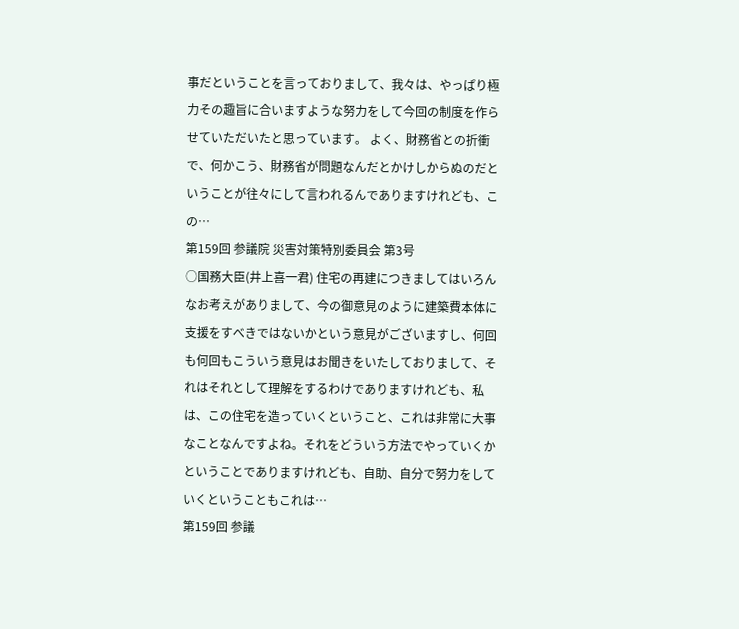事だということを言っておりまして、我々は、やっぱり極力その趣旨に合いますような努力をして今回の制度を作らせていただいたと思っています。 よく、財務省との折衝で、何かこう、財務省が問題なんだとかけしからぬのだということが往々にして言われるんでありますけれども、この…
第159回 参議院 災害対策特別委員会 第3号
○国務大臣(井上喜一君) 住宅の再建につきましてはいろんなお考えがありまして、今の御意見のように建築費本体に支援をすべきではないかという意見がございますし、何回も何回もこういう意見はお聞きをいたしておりまして、それはそれとして理解をするわけでありますけれども、私は、この住宅を造っていくということ、これは非常に大事なことなんですよね。それをどういう方法でやっていくかということでありますけれども、自助、自分で努力をしていくということもこれは…
第159回 参議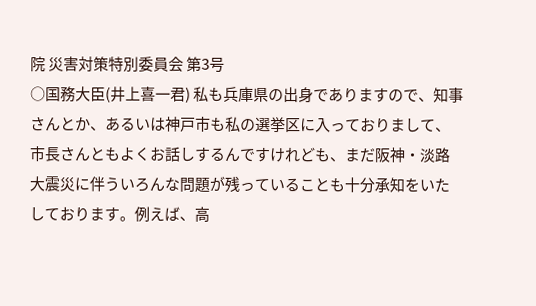院 災害対策特別委員会 第3号
○国務大臣(井上喜一君) 私も兵庫県の出身でありますので、知事さんとか、あるいは神戸市も私の選挙区に入っておりまして、市長さんともよくお話しするんですけれども、まだ阪神・淡路大震災に伴ういろんな問題が残っていることも十分承知をいたしております。例えば、高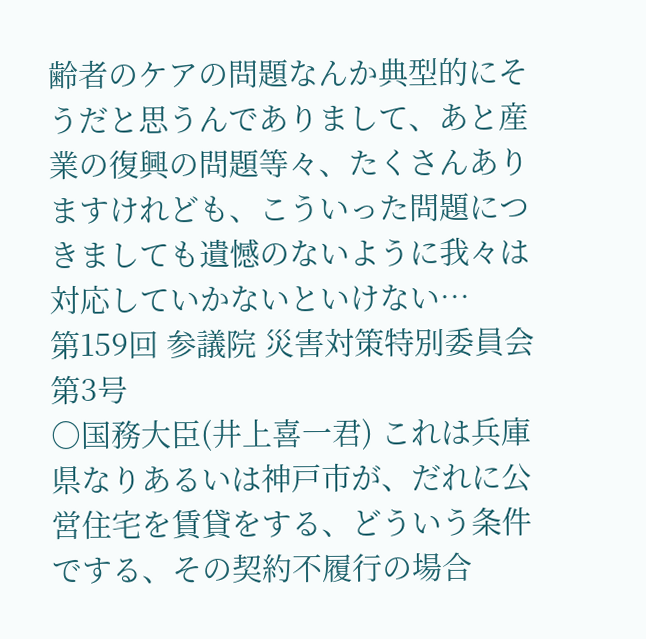齢者のケアの問題なんか典型的にそうだと思うんでありまして、あと産業の復興の問題等々、たくさんありますけれども、こういった問題につきましても遺憾のないように我々は対応していかないといけない…
第159回 参議院 災害対策特別委員会 第3号
○国務大臣(井上喜一君) これは兵庫県なりあるいは神戸市が、だれに公営住宅を賃貸をする、どういう条件でする、その契約不履行の場合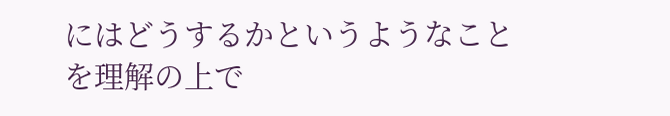にはどうするかというようなことを理解の上で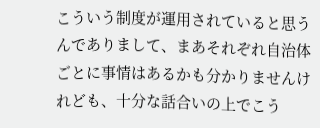こういう制度が運用されていると思うんでありまして、まあそれぞれ自治体ごとに事情はあるかも分かりませんけれども、十分な話合いの上でこう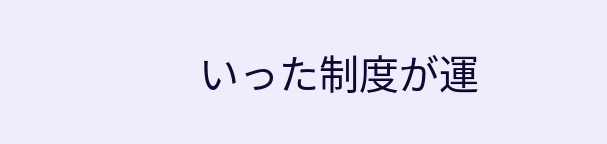いった制度が運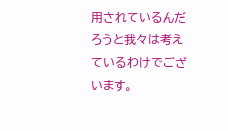用されているんだろうと我々は考えているわけでございます。